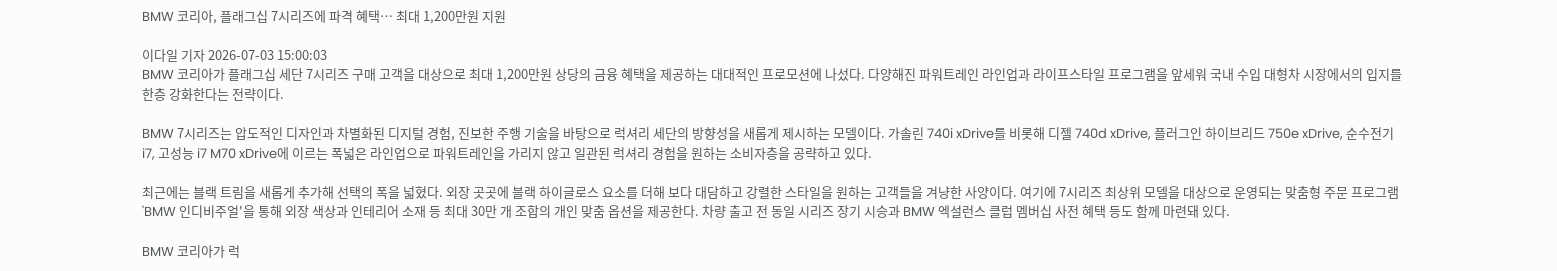BMW 코리아, 플래그십 7시리즈에 파격 혜택… 최대 1,200만원 지원

이다일 기자 2026-07-03 15:00:03
BMW 코리아가 플래그십 세단 7시리즈 구매 고객을 대상으로 최대 1,200만원 상당의 금융 혜택을 제공하는 대대적인 프로모션에 나섰다. 다양해진 파워트레인 라인업과 라이프스타일 프로그램을 앞세워 국내 수입 대형차 시장에서의 입지를 한층 강화한다는 전략이다.

BMW 7시리즈는 압도적인 디자인과 차별화된 디지털 경험, 진보한 주행 기술을 바탕으로 럭셔리 세단의 방향성을 새롭게 제시하는 모델이다. 가솔린 740i xDrive를 비롯해 디젤 740d xDrive, 플러그인 하이브리드 750e xDrive, 순수전기 i7, 고성능 i7 M70 xDrive에 이르는 폭넓은 라인업으로 파워트레인을 가리지 않고 일관된 럭셔리 경험을 원하는 소비자층을 공략하고 있다.

최근에는 블랙 트림을 새롭게 추가해 선택의 폭을 넓혔다. 외장 곳곳에 블랙 하이글로스 요소를 더해 보다 대담하고 강렬한 스타일을 원하는 고객들을 겨냥한 사양이다. 여기에 7시리즈 최상위 모델을 대상으로 운영되는 맞춤형 주문 프로그램 'BMW 인디비주얼'을 통해 외장 색상과 인테리어 소재 등 최대 30만 개 조합의 개인 맞춤 옵션을 제공한다. 차량 출고 전 동일 시리즈 장기 시승과 BMW 엑설런스 클럽 멤버십 사전 혜택 등도 함께 마련돼 있다.

BMW 코리아가 럭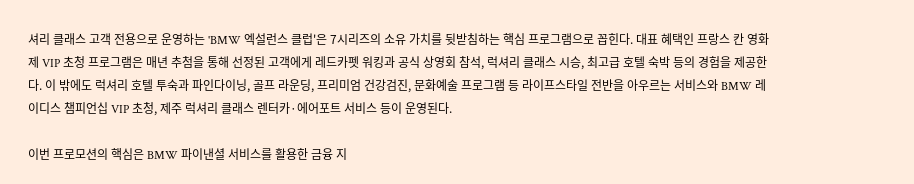셔리 클래스 고객 전용으로 운영하는 'BMW 엑설런스 클럽'은 7시리즈의 소유 가치를 뒷받침하는 핵심 프로그램으로 꼽힌다. 대표 혜택인 프랑스 칸 영화제 VIP 초청 프로그램은 매년 추첨을 통해 선정된 고객에게 레드카펫 워킹과 공식 상영회 참석, 럭셔리 클래스 시승, 최고급 호텔 숙박 등의 경험을 제공한다. 이 밖에도 럭셔리 호텔 투숙과 파인다이닝, 골프 라운딩, 프리미엄 건강검진, 문화예술 프로그램 등 라이프스타일 전반을 아우르는 서비스와 BMW 레이디스 챔피언십 VIP 초청, 제주 럭셔리 클래스 렌터카·에어포트 서비스 등이 운영된다.

이번 프로모션의 핵심은 BMW 파이낸셜 서비스를 활용한 금융 지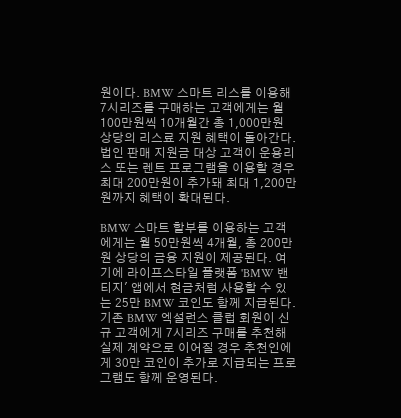원이다. BMW 스마트 리스를 이용해 7시리즈를 구매하는 고객에게는 월 100만원씩 10개월간 총 1,000만원 상당의 리스료 지원 혜택이 돌아간다. 법인 판매 지원금 대상 고객이 운용리스 또는 렌트 프로그램을 이용할 경우 최대 200만원이 추가돼 최대 1,200만원까지 혜택이 확대된다.

BMW 스마트 할부를 이용하는 고객에게는 월 50만원씩 4개월, 총 200만원 상당의 금융 지원이 제공된다. 여기에 라이프스타일 플랫폼 'BMW 밴티지' 앱에서 현금처럼 사용할 수 있는 25만 BMW 코인도 함께 지급된다. 기존 BMW 엑설런스 클럽 회원이 신규 고객에게 7시리즈 구매를 추천해 실제 계약으로 이어질 경우 추천인에게 30만 코인이 추가로 지급되는 프로그램도 함께 운영된다.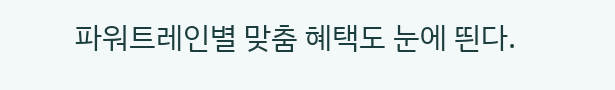파워트레인별 맞춤 혜택도 눈에 띈다.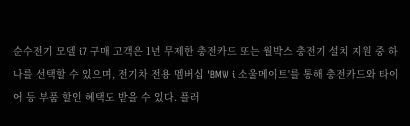순수전기 모델 i7 구매 고객은 1년 무제한 충전카드 또는 월박스 충전기 설치 지원 중 하나를 선택할 수 있으며, 전기차 전용 멤버십 'BMW i 소울메이트'를 통해 충전카드와 타이어 등 부품 할인 혜택도 받을 수 있다. 플러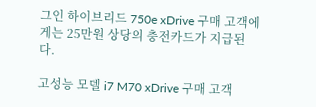그인 하이브리드 750e xDrive 구매 고객에게는 25만원 상당의 충전카드가 지급된다.

고성능 모델 i7 M70 xDrive 구매 고객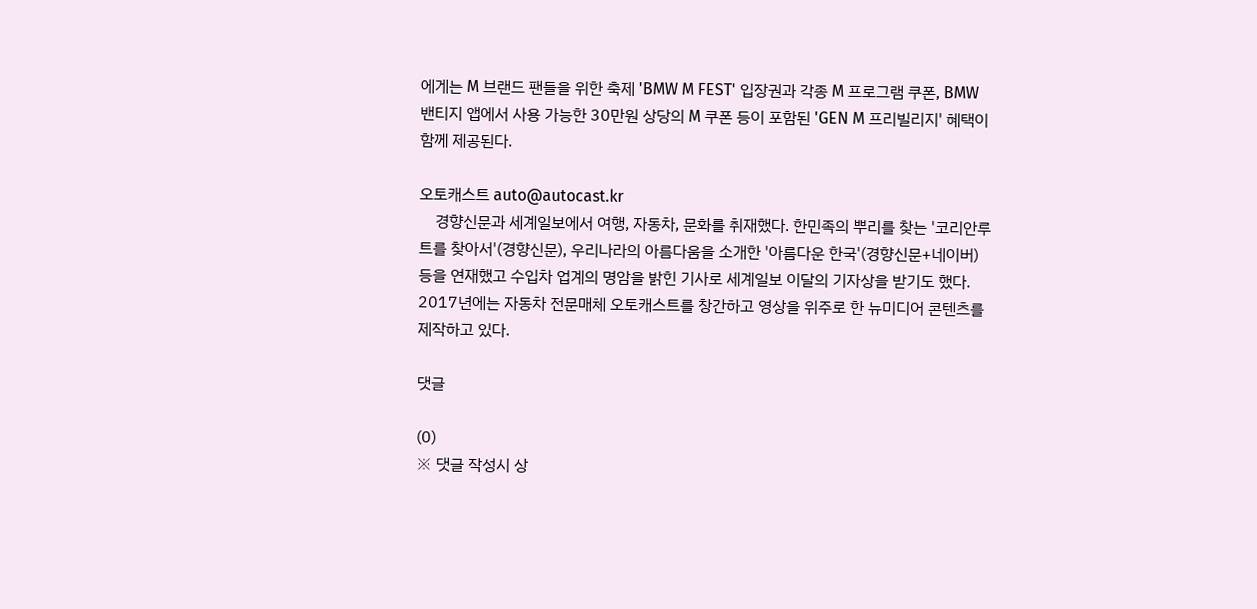에게는 M 브랜드 팬들을 위한 축제 'BMW M FEST' 입장권과 각종 M 프로그램 쿠폰, BMW 밴티지 앱에서 사용 가능한 30만원 상당의 M 쿠폰 등이 포함된 'GEN M 프리빌리지' 혜택이 함께 제공된다.

오토캐스트 auto@autocast.kr
    경향신문과 세계일보에서 여행, 자동차, 문화를 취재했다. 한민족의 뿌리를 찾는 '코리안루트를 찾아서'(경향신문), 우리나라의 아름다움을 소개한 '아름다운 한국'(경향신문+네이버) 등을 연재했고 수입차 업계의 명암을 밝힌 기사로 세계일보 이달의 기자상을 받기도 했다. 2017년에는 자동차 전문매체 오토캐스트를 창간하고 영상을 위주로 한 뉴미디어 콘텐츠를 제작하고 있다.

댓글

(0)
※ 댓글 작성시 상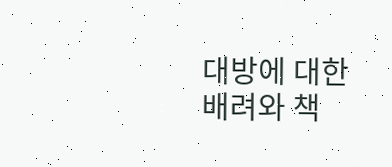대방에 대한 배려와 책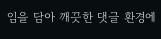임을 담아 깨끗한 댓글 환경에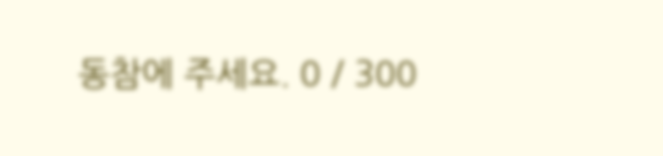동참에 주세요. 0 / 300